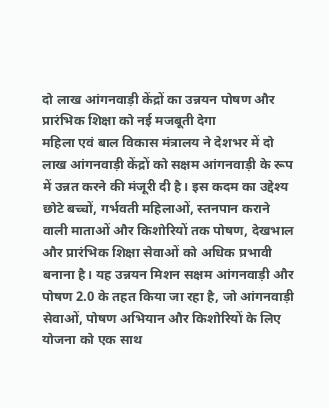दो लाख आंगनवाड़ी केंद्रों का उन्नयन पोषण और प्रारंभिक शिक्षा को नई मजबूती देगा
महिला एवं बाल विकास मंत्रालय ने देशभर में दो लाख आंगनवाड़ी केंद्रों को सक्षम आंगनवाड़ी के रूप में उन्नत करने की मंजूरी दी है। इस कदम का उद्देश्य छोटे बच्चों, गर्भवती महिलाओं, स्तनपान कराने वाली माताओं और किशोरियों तक पोषण, देखभाल और प्रारंभिक शिक्षा सेवाओं को अधिक प्रभावी बनाना है। यह उन्नयन मिशन सक्षम आंगनवाड़ी और पोषण 2.0 के तहत किया जा रहा है, जो आंगनवाड़ी सेवाओं, पोषण अभियान और किशोरियों के लिए योजना को एक साथ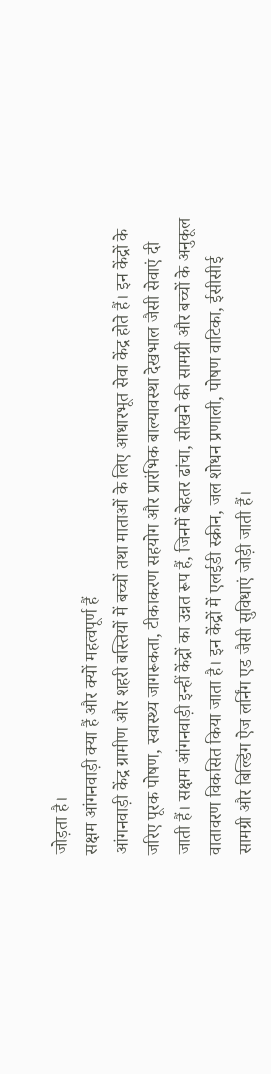जोड़ता है।
सक्षम आंगनवाड़ी क्या हैं और क्यों महत्वपूर्ण हैं
आंगनवाड़ी केंद्र ग्रामीण और शहरी बस्तियों में बच्चों तथा माताओं के लिए आधारभूत सेवा केंद्र होते हैं। इन केंद्रों के जरिए पूरक पोषण, स्वास्थ्य जागरूकता, टीकाकरण सहयोग और प्रारंभिक बाल्यावस्था देखभाल जैसी सेवाएं दी जाती हैं। सक्षम आंगनवाड़ी इन्हीं केंद्रों का उन्नत रूप हैं, जिनमें बेहतर ढांचा, सीखने की सामग्री और बच्चों के अनुकूल वातावरण विकसित किया जाता है। इन केंद्रों में एलईडी स्क्रीन, जल शोधन प्रणाली, पोषण वाटिका, ईसीसीई सामग्री और बिल्डिंग ऐज लर्निंग एड जैसी सुविधाएं जोड़ी जाती हैं।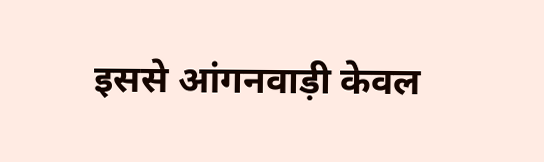इससे आंगनवाड़ी केवल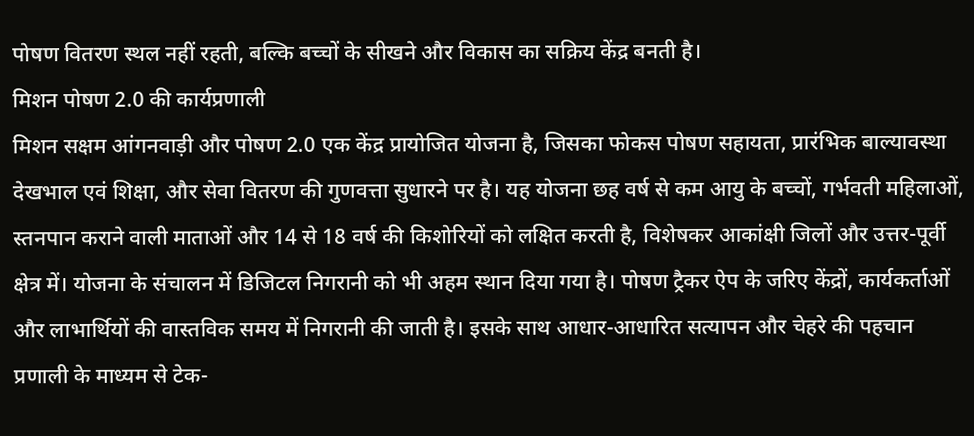पोषण वितरण स्थल नहीं रहती, बल्कि बच्चों के सीखने और विकास का सक्रिय केंद्र बनती है।
मिशन पोषण 2.0 की कार्यप्रणाली
मिशन सक्षम आंगनवाड़ी और पोषण 2.0 एक केंद्र प्रायोजित योजना है, जिसका फोकस पोषण सहायता, प्रारंभिक बाल्यावस्था देखभाल एवं शिक्षा, और सेवा वितरण की गुणवत्ता सुधारने पर है। यह योजना छह वर्ष से कम आयु के बच्चों, गर्भवती महिलाओं, स्तनपान कराने वाली माताओं और 14 से 18 वर्ष की किशोरियों को लक्षित करती है, विशेषकर आकांक्षी जिलों और उत्तर-पूर्वी क्षेत्र में। योजना के संचालन में डिजिटल निगरानी को भी अहम स्थान दिया गया है। पोषण ट्रैकर ऐप के जरिए केंद्रों, कार्यकर्ताओं और लाभार्थियों की वास्तविक समय में निगरानी की जाती है। इसके साथ आधार-आधारित सत्यापन और चेहरे की पहचान प्रणाली के माध्यम से टेक-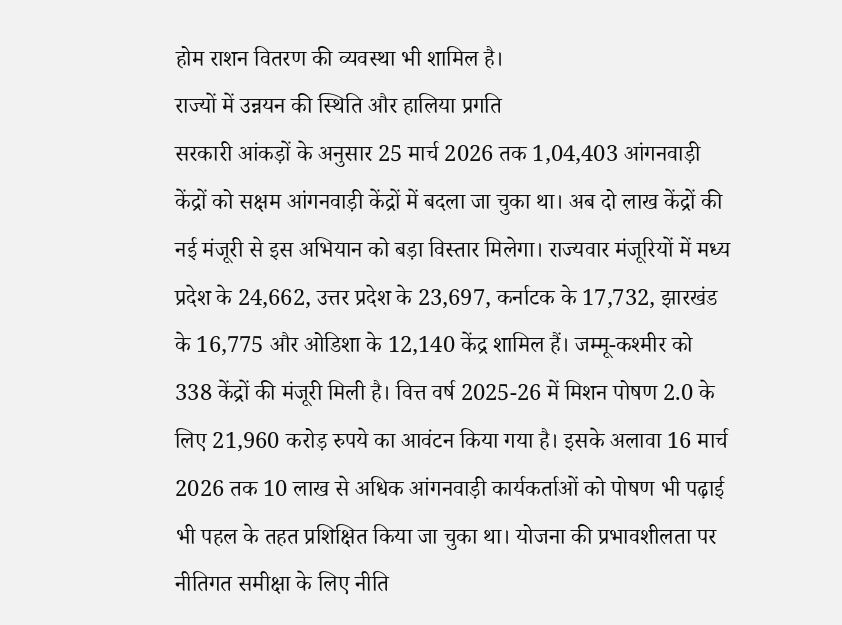होम राशन वितरण की व्यवस्था भी शामिल है।
राज्यों में उन्नयन की स्थिति और हालिया प्रगति
सरकारी आंकड़ों के अनुसार 25 मार्च 2026 तक 1,04,403 आंगनवाड़ी केंद्रों को सक्षम आंगनवाड़ी केंद्रों में बदला जा चुका था। अब दो लाख केंद्रों की नई मंजूरी से इस अभियान को बड़ा विस्तार मिलेगा। राज्यवार मंजूरियों में मध्य प्रदेश के 24,662, उत्तर प्रदेश के 23,697, कर्नाटक के 17,732, झारखंड के 16,775 और ओडिशा के 12,140 केंद्र शामिल हैं। जम्मू-कश्मीर को 338 केंद्रों की मंजूरी मिली है। वित्त वर्ष 2025-26 में मिशन पोषण 2.0 के लिए 21,960 करोड़ रुपये का आवंटन किया गया है। इसके अलावा 16 मार्च 2026 तक 10 लाख से अधिक आंगनवाड़ी कार्यकर्ताओं को पोषण भी पढ़ाई भी पहल के तहत प्रशिक्षित किया जा चुका था। योजना की प्रभावशीलता पर नीतिगत समीक्षा के लिए नीति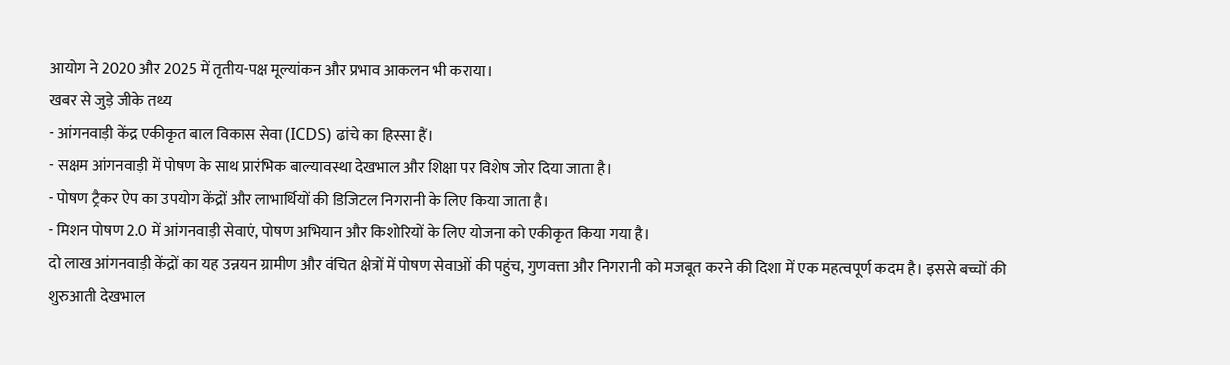आयोग ने 2020 और 2025 में तृतीय-पक्ष मूल्यांकन और प्रभाव आकलन भी कराया।
खबर से जुड़े जीके तथ्य
- आंगनवाड़ी केंद्र एकीकृत बाल विकास सेवा (ICDS) ढांचे का हिस्सा हैं।
- सक्षम आंगनवाड़ी में पोषण के साथ प्रारंभिक बाल्यावस्था देखभाल और शिक्षा पर विशेष जोर दिया जाता है।
- पोषण ट्रैकर ऐप का उपयोग केंद्रों और लाभार्थियों की डिजिटल निगरानी के लिए किया जाता है।
- मिशन पोषण 2.0 में आंगनवाड़ी सेवाएं, पोषण अभियान और किशोरियों के लिए योजना को एकीकृत किया गया है।
दो लाख आंगनवाड़ी केंद्रों का यह उन्नयन ग्रामीण और वंचित क्षेत्रों में पोषण सेवाओं की पहुंच, गुणवत्ता और निगरानी को मजबूत करने की दिशा में एक महत्वपूर्ण कदम है। इससे बच्चों की शुरुआती देखभाल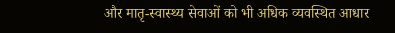और मातृ-स्वास्थ्य सेवाओं को भी अधिक व्यवस्थित आधार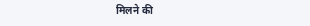मिलने की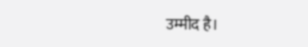उम्मीद है।